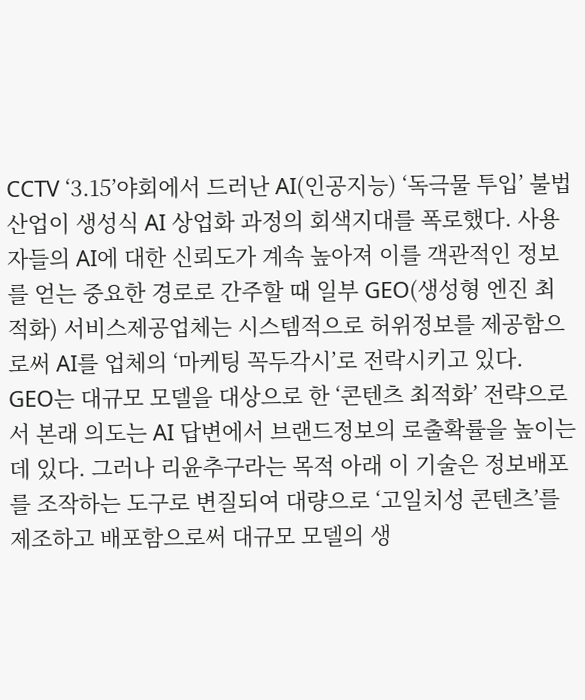CCTV ‘3.15’야회에서 드러난 AI(인공지능) ‘독극물 투입’ 불법산업이 생성식 AI 상업화 과정의 회색지대를 폭로했다. 사용자들의 AI에 대한 신뢰도가 계속 높아져 이를 객관적인 정보를 얻는 중요한 경로로 간주할 때 일부 GEO(생성형 엔진 최적화) 서비스제공업체는 시스템적으로 허위정보를 제공함으로써 AI를 업체의 ‘마케팅 꼭두각시’로 전락시키고 있다.
GEO는 대규모 모델을 대상으로 한 ‘콘텐츠 최적화’ 전략으로서 본래 의도는 AI 답변에서 브랜드정보의 로출확률을 높이는 데 있다. 그러나 리윤추구라는 목적 아래 이 기술은 정보배포를 조작하는 도구로 변질되여 대량으로 ‘고일치성 콘텐츠’를 제조하고 배포함으로써 대규모 모델의 생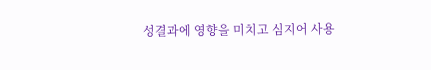성결과에 영향을 미치고 심지어 사용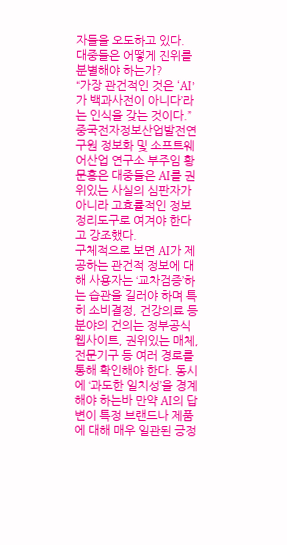자들을 오도하고 있다.
대중들은 어떻게 진위를 분별해야 하는가?
“가장 관건적인 것은 ‘AI’가 백과사전이 아니다’라는 인식을 갖는 것이다.” 중국전자정보산업발전연구원 정보화 및 소프트웨어산업 연구소 부주임 황문홍은 대중들은 AI를 권위있는 사실의 심판자가 아니라 고효률적인 정보정리도구로 여겨야 한다고 강조했다.
구체적으로 보면 AI가 제공하는 관건적 정보에 대해 사용자는 ‘교차검증’하는 습관을 길러야 하며 특히 소비결정, 건강의료 등 분야의 건의는 정부공식웹사이트, 권위있는 매체, 전문기구 등 여러 경로를 통해 확인해야 한다. 동시에 ‘과도한 일치성’을 경계해야 하는바 만약 AI의 답변이 특정 브랜드나 제품에 대해 매우 일관된 긍정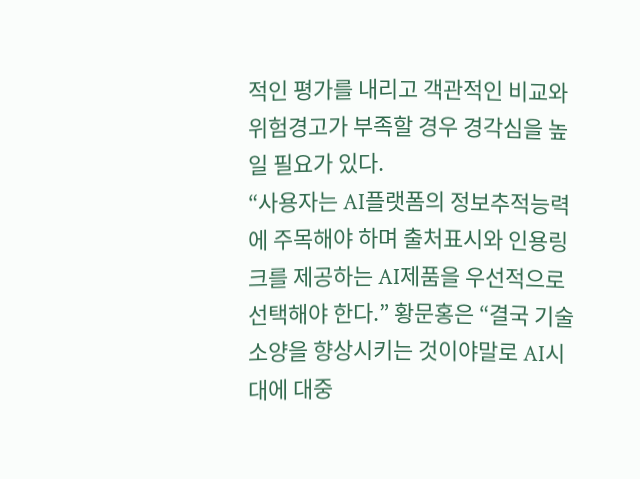적인 평가를 내리고 객관적인 비교와 위험경고가 부족할 경우 경각심을 높일 필요가 있다.
“사용자는 AI플랫폼의 정보추적능력에 주목해야 하며 출처표시와 인용링크를 제공하는 AI제품을 우선적으로 선택해야 한다.” 황문홍은 “결국 기술소양을 향상시키는 것이야말로 AI시대에 대중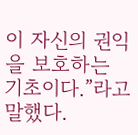이 자신의 권익을 보호하는 기초이다.”라고 말했다.